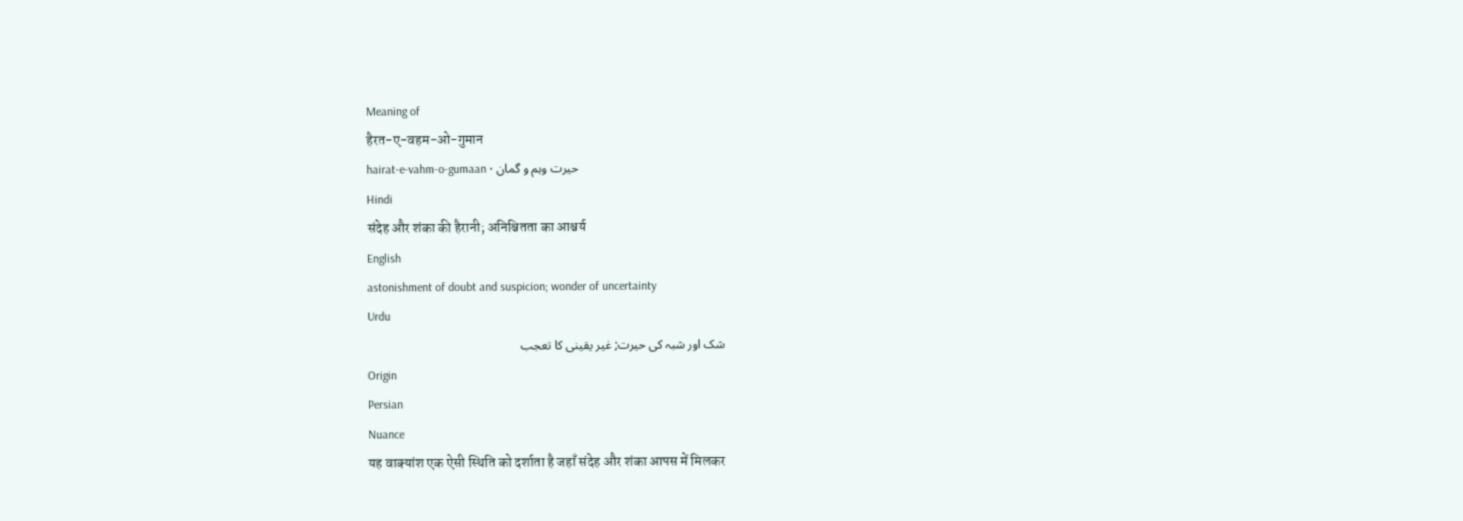Meaning of
हैरत-ए-वहम-ओ-गुमान
hairat-e-vahm-o-gumaan • حیرت وہم و گمان
Hindi
संदेह और शंका की हैरानी; अनिश्चितता का आश्चर्य
English
astonishment of doubt and suspicion; wonder of uncertainty
Urdu
شک اور شبہ کی حیرت; غیر یقینی کا تعجب
Origin
Persian
Nuance
यह वाक्यांश एक ऐसी स्थिति को दर्शाता है जहाँ संदेह और शंका आपस में मिलकर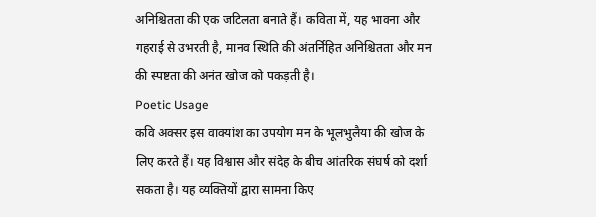अनिश्चितता की एक जटिलता बनाते हैं। कविता में, यह भावना और गहराई से उभरती है, मानव स्थिति की अंतर्निहित अनिश्चितता और मन की स्पष्टता की अनंत खोज को पकड़ती है।
Poetic Usage
कवि अक्सर इस वाक्यांश का उपयोग मन के भूलभुलैया की खोज के लिए करते हैं। यह विश्वास और संदेह के बीच आंतरिक संघर्ष को दर्शा सकता है। यह व्यक्तियों द्वारा सामना किए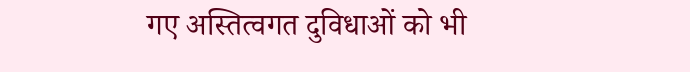गए अस्तित्वगत दुविधाओं को भी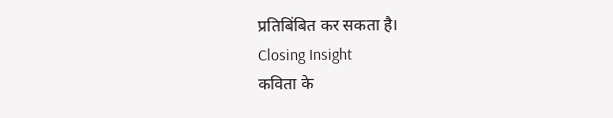प्रतिबिंबित कर सकता है।
Closing Insight
कविता के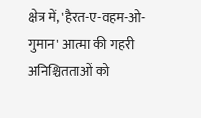क्षेत्र में, 'हैरत-ए-वहम-ओ-गुमान' आत्मा की गहरी अनिश्चितताओं को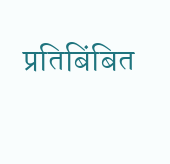प्रतिबिंबित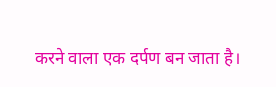करने वाला एक दर्पण बन जाता है।